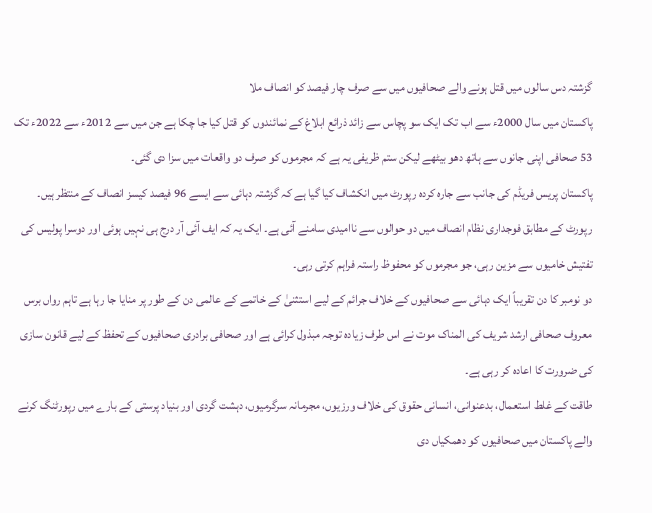گزشتہ دس سالوں میں قتل ہونے والے صحافیوں میں سے صرف چار فیصد کو انصاف ملا
پاکستان میں سال 2000ء سے اب تک ایک سو پچاس سے زائد ذرائع ابلاغ کے نمائندوں کو قتل کیا جا چکا ہے جن میں سے 2012ء سے 2022ء تک 53 صحافی اپنی جانوں سے ہاتھ دھو بیٹھے لیکن ستم ظریفی یہ ہے کہ مجرموں کو صرف دو واقعات میں سزا دی گئی۔
پاکستان پریس فریڈم کی جانب سے جارہ کردہ رپورٹ میں انکشاف کیا گیا ہے کہ گزشتہ دہائی سے ایسے 96 فیصد کیسز انصاف کے منتظر ہیں۔ رپورٹ کے مطابق فوجداری نظام انصاف میں دو حوالوں سے ناامیدی سامنے آئی ہے۔ ایک یہ کہ ایف آئی آر درج ہی نہیں ہوئی اور دوسرا پولیس کی تفتیش خامیوں سے مزین رہی، جو مجرموں کو محفوظ راستہ فراہم کرتی رہی۔
دو نومبر کا دن تقریباً ایک دہائی سے صحافیوں کے خلاف جرائم کے لیے استثنیٰ کے خاتمے کے عالمی دن کے طور پر منایا جا رہا ہے تاہم رواں برس معروف صحافی ارشد شریف کی المناک موت نے اس طرف زیادہ توجہ مبذول کرائی ہے اور صحافی برادری صحافیوں کے تحفظ کے لیے قانون سازی کی ضرورت کا اعادہ کر رہی ہے۔
طاقت کے غلط استعمال، بدعنوانی، انسانی حقوق کی خلاف ورزیوں، مجرمانہ سرگرمیوں، دہشت گردی اور بنیاد پرستی کے بارے میں رپورٹنگ کرنے والے پاکستان میں صحافیوں کو دھمکیاں دی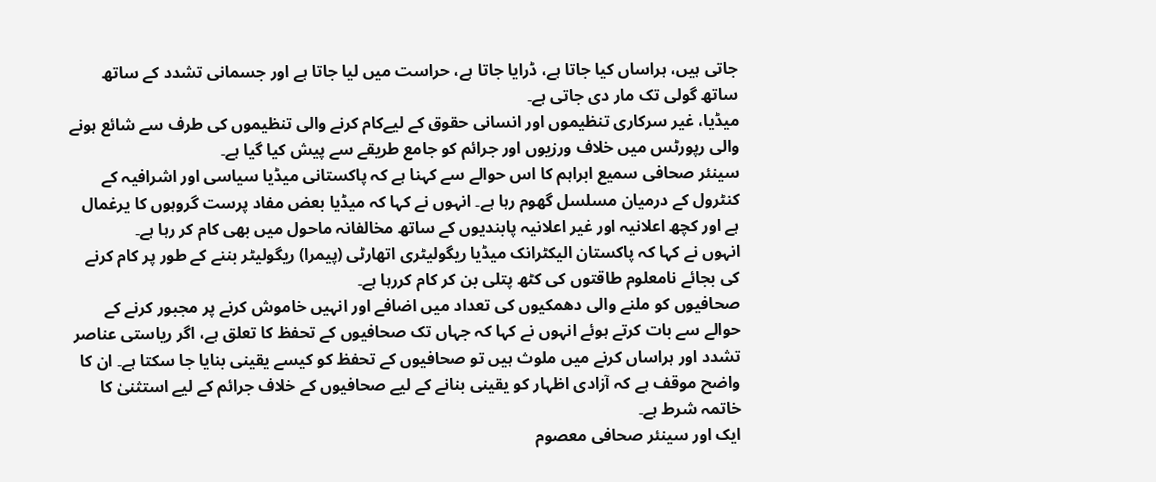جاتی ہیں، ہراساں کیا جاتا ہے، ڈرایا جاتا ہے، حراست میں لیا جاتا ہے اور جسمانی تشدد کے ساتھ ساتھ گولی تک مار دی جاتی ہے۔
میڈیا، غیر سرکاری تنظیموں اور انسانی حقوق کے لیےکام کرنے والی تنظیموں کی طرف سے شائع ہونے والی رپورٹس میں خلاف ورزیوں اور جرائم کو جامع طریقے سے پیش کیا گیا ہے۔
سینئر صحافی سمیع ابراہم کا اس حوالے سے کہنا ہے کہ پاکستانی میڈیا سیاسی اور اشرافیہ کے کنٹرول کے درمیان مسلسل گھوم رہا ہے۔ انہوں نے کہا کہ میڈیا بعض مفاد پرست گروہوں کا یرغمال ہے اور کچھ اعلانیہ اور غیر اعلانیہ پابندیوں کے ساتھ مخالفانہ ماحول میں بھی کام کر رہا ہے۔
انہوں نے کہا کہ پاکستان الیکٹرانک میڈیا ریگولیٹری اتھارٹی (پیمرا) ریگولیٹر بننے کے طور پر کام کرنے کی بجائے نامعلوم طاقتوں کی کٹھ پتلی بن کر کام کررہا ہے۔
صحافیوں کو ملنے والی دھمکیوں کی تعداد میں اضافے اور انہیں خاموش کرنے پر مجبور کرنے کے حوالے سے بات کرتے ہوئے انہوں نے کہا کہ جہاں تک صحافیوں کے تحفظ کا تعلق ہے، اگر ریاستی عناصر تشدد اور ہراساں کرنے میں ملوث ہیں تو صحافیوں کے تحفظ کو کیسے یقینی بنایا جا سکتا ہے۔ ان کا واضح موقف ہے کہ آزادی اظہار کو یقینی بنانے کے لیے صحافیوں کے خلاف جرائم کے لیے استثنیٰ کا خاتمہ شرط ہے۔
ایک اور سینئر صحافی معصوم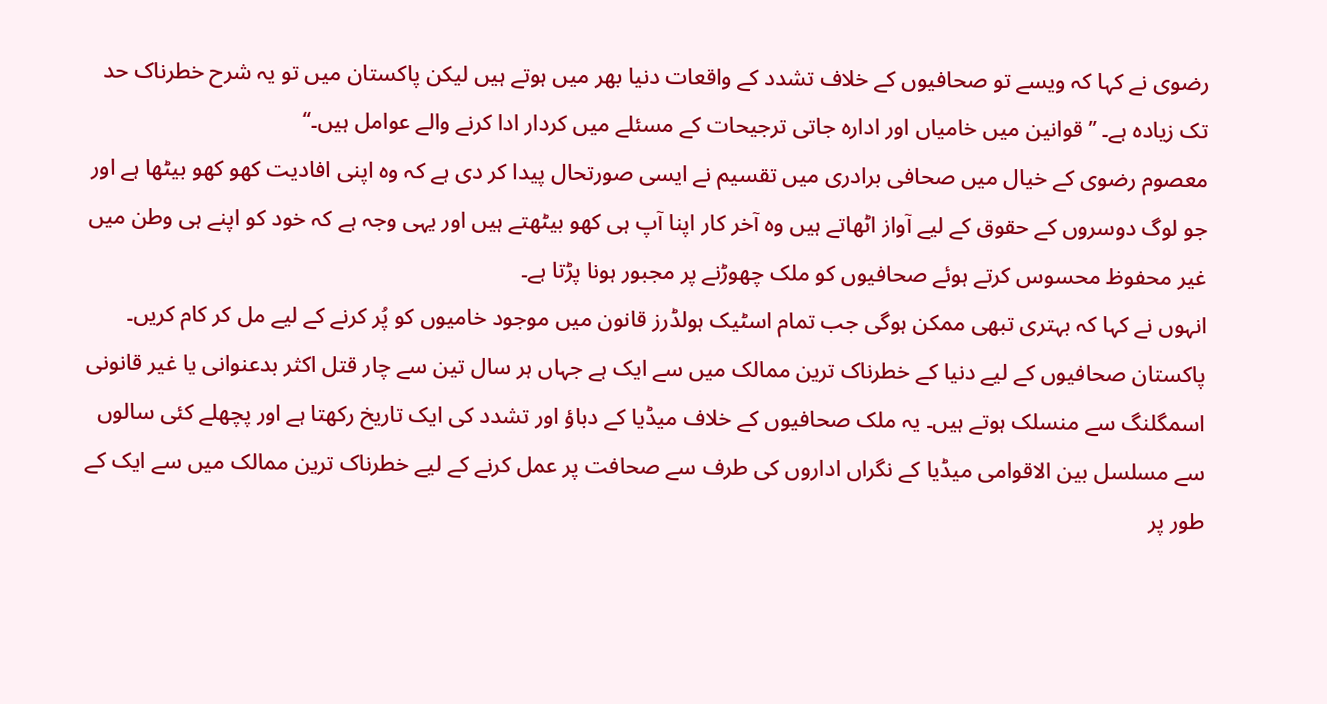رضوی نے کہا کہ ویسے تو صحافیوں کے خلاف تشدد کے واقعات دنیا بھر میں ہوتے ہیں لیکن پاکستان میں تو یہ شرح خطرناک حد تک زیادہ ہے۔ ’’قوانین میں خامیاں اور ادارہ جاتی ترجیحات کے مسئلے میں کردار ادا کرنے والے عوامل ہیں۔‘‘
معصوم رضوی کے خیال میں صحافی برادری میں تقسیم نے ایسی صورتحال پیدا کر دی ہے کہ وہ اپنی افادیت کھو کھو بیٹھا ہے اور جو لوگ دوسروں کے حقوق کے لیے آواز اٹھاتے ہیں وہ آخر کار اپنا آپ ہی کھو بیٹھتے ہیں اور یہی وجہ ہے کہ خود کو اپنے ہی وطن میں غیر محفوظ محسوس کرتے ہوئے صحافیوں کو ملک چھوڑنے پر مجبور ہونا پڑتا ہے۔
انہوں نے کہا کہ بہتری تبھی ممکن ہوگی جب تمام اسٹیک ہولڈرز قانون میں موجود خامیوں کو پُر کرنے کے لیے مل کر کام کریں۔
پاکستان صحافیوں کے لیے دنیا کے خطرناک ترین ممالک میں سے ایک ہے جہاں ہر سال تین سے چار قتل اکثر بدعنوانی یا غیر قانونی اسمگلنگ سے منسلک ہوتے ہیں۔ یہ ملک صحافیوں کے خلاف میڈیا کے دباؤ اور تشدد کی ایک تاریخ رکھتا ہے اور پچھلے کئی سالوں سے مسلسل بین الاقوامی میڈیا کے نگراں اداروں کی طرف سے صحافت پر عمل کرنے کے لیے خطرناک ترین ممالک میں سے ایک کے طور پر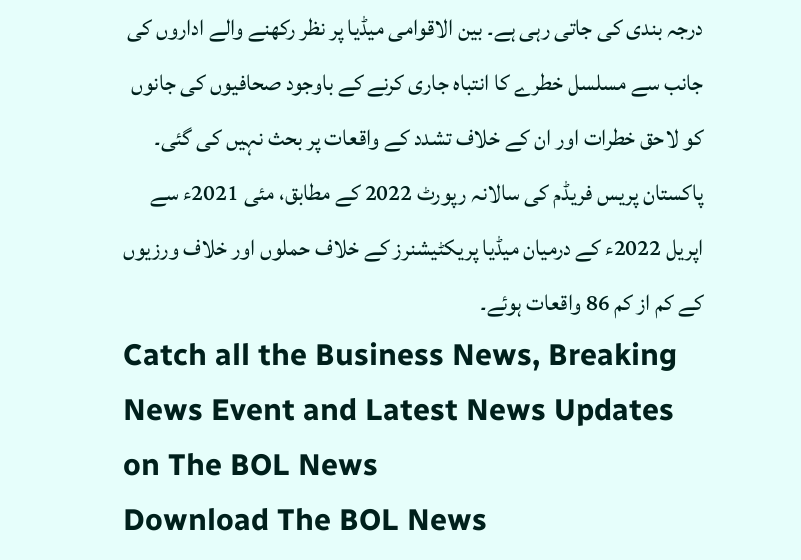درجہ بندی کی جاتی رہی ہے۔ بین الاقوامی میڈیا پر نظر رکھنے والے اداروں کی جانب سے مسلسل خطرے کا انتباہ جاری کرنے کے باوجود صحافیوں کی جانوں کو لاحق خطرات اور ان کے خلاف تشدد کے واقعات پر بحث نہیں کی گئی۔
پاکستان پریس فریڈم کی سالانہ رپورٹ 2022 کے مطابق، مئی 2021ء سے اپریل 2022ء کے درمیان میڈیا پریکٹیشنرز کے خلاف حملوں اور خلاف ورزیوں کے کم از کم 86 واقعات ہوئے۔
Catch all the Business News, Breaking News Event and Latest News Updates on The BOL News
Download The BOL News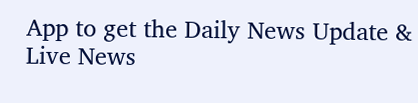App to get the Daily News Update & Live News